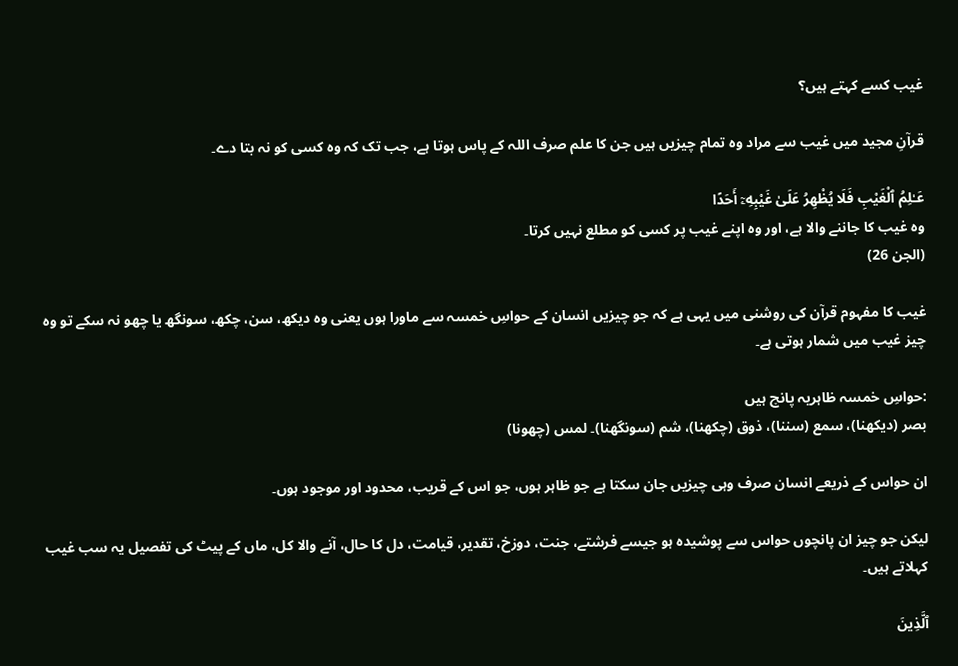غیب کسے کہتے ہیں؟

قرآنِ مجید میں غیب سے مراد وہ تمام چیزیں ہیں جن کا علم صرف اللہ کے پاس ہوتا ہے، جب تک کہ وہ کسی کو نہ بتا دے۔

عَـٰلِمُ ٱلْغَيْبِ فَلَا يُظْهِرُ عَلَىٰ غَيْبِهِۦٓ أَحَدًا
وہ غیب کا جاننے والا ہے، اور وہ اپنے غیب پر کسی کو مطلع نہیں کرتا۔
(الجن 26)

غیب کا مفہوم قرآن کی روشنی میں یہی ہے کہ جو چیزیں انسان کے حواسِ خمسہ سے ماورا ہوں یعنی وہ دیکھ، سن، چکھ، سونگھ یا چھو نہ سکے تو وہ چیز غیب میں شمار ہوتی ہے۔

:حواسِ خمسہ ظاہریہ پانچ ہیں
بصر (دیکھنا)، سمع (سننا)، ذوق (چکھنا)، شم (سونگھنا)۔ لمس (چھونا)

ان حواس کے ذریعے انسان صرف وہی چیزیں جان سکتا ہے جو ظاہر ہوں، جو اس کے قریب، محدود اور موجود ہوں۔

لیکن جو چیز ان پانچوں حواس سے پوشیدہ ہو جیسے فرشتے، جنت، دوزخ، تقدیر، قیامت، دل کا حال، آنے والا کل، ماں کے پیٹ کی تفصیل یہ سب غیب کہلاتے ہیں۔

ٱلَّذِينَ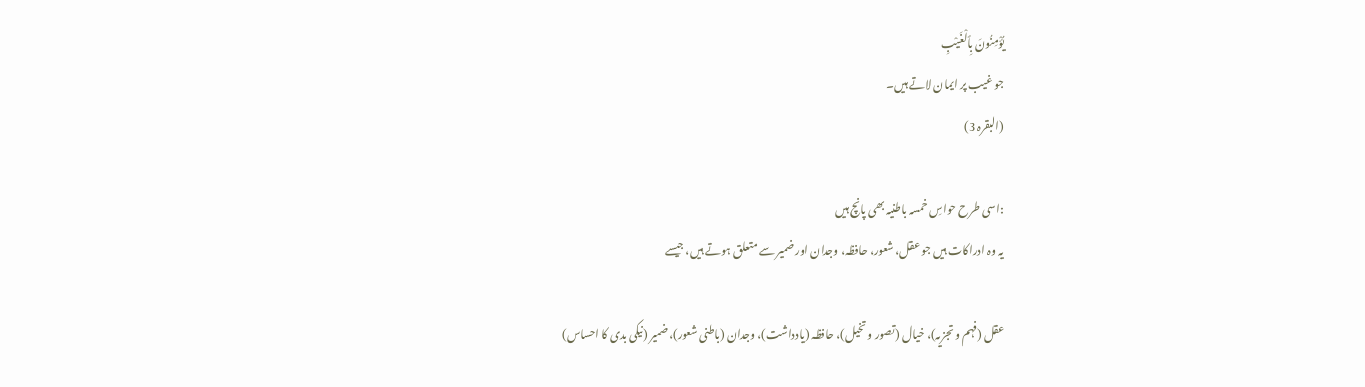يُؤْمِنُونَ بِٱلْغَيْبِ
جو غیب پر ایمان لاتے ہیں۔
(البقرہ 3)

:اسی طرح حواسِ خمسہ باطنیہ بھی پانچ ہیں
یہ وہ ادراکات ہیں جو عقل، شعور، حافظہ، وجدان اور ضمیر سے متعلق ہوتے ہیں، جیسے

عقل (فہم و تجزیہ)، خیال (تصور و تخیل)، حافظہ (یادداشت)، وجدان (باطنی شعور)، ضمیر (نیکی بدی کا احساس)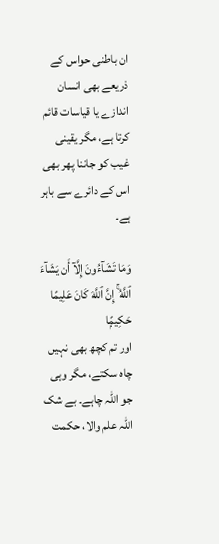ان باطنی حواس کے ذریعے بھی انسان اندازے یا قیاسات قائم کرتا ہے، مگر یقینی غیب کو جاننا پھر بھی اس کے دائرے سے باہر ہے۔

وَمَا تَشَآءُونَ إِلَّآ أَن يَشَآءَ ٱللَّهُ ۚ إِنَّ ٱللَّهَ كَانَ عَلِيمًا حَكِيمًۭا
اور تم کچھ بھی نہیں چاہ سکتے، مگر وہی جو اللہ چاہے۔ بے شک اللہ علم والا، حکمت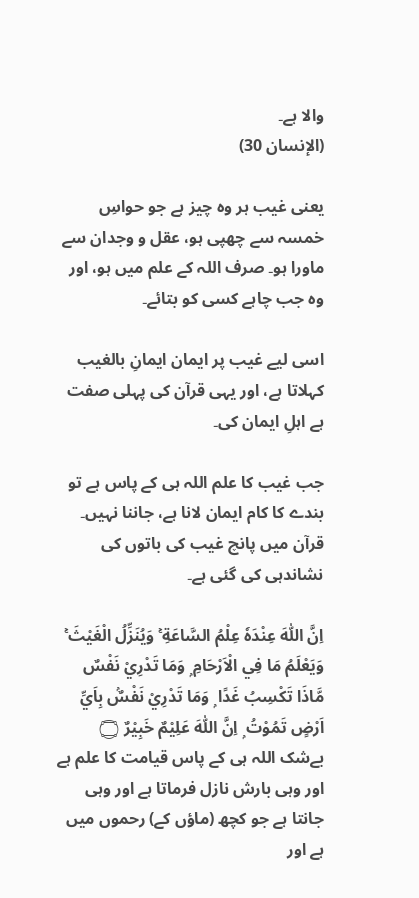والا ہے۔
(الإنسان 30)

یعنی غیب ہر وہ چیز ہے جو حواسِ خمسہ سے چھپی ہو، عقل و وجدان سے ماورا ہو۔ صرف اللہ کے علم میں ہو، اور وہ جب چاہے کسی کو بتائے۔

اسی لیے غیب پر ایمان ایمانِ بالغیب کہلاتا ہے، اور یہی قرآن کی پہلی صفت ہے اہلِ ایمان کی۔

جب غیب کا علم اللہ ہی کے پاس ہے تو بندے کا کام ایمان لانا ہے، جاننا نہیں۔
قرآن میں پانچ غیب کی باتوں کی نشاندہی کی گئی ہے۔

اِنَّ اللّٰهَ عِنْدَهٗ عِلْمُ السَّاعَةِ ۚ وَيُنَزِّلُ الْغَيْثَ ۚ وَيَعْلَمُ مَا فِي الْاَرْحَامِ ۭ وَمَا تَدْرِيْ نَفْسٌ مَّاذَا تَكْسِبُ غَدًا ۭ وَمَا تَدْرِيْ نَفْسٌۢ بِاَيِّ اَرْضٍ تَمُوْتُ ۭ اِنَّ اللّٰهَ عَلِيْمٌ خَبِيْرٌ ۝
بےشک اللہ ہی کے پاس قیامت کا علم ہے اور وہی بارش نازل فرماتا ہے اور وہی جانتا ہے جو کچھ (ماؤں کے) رحموں میں ہے اور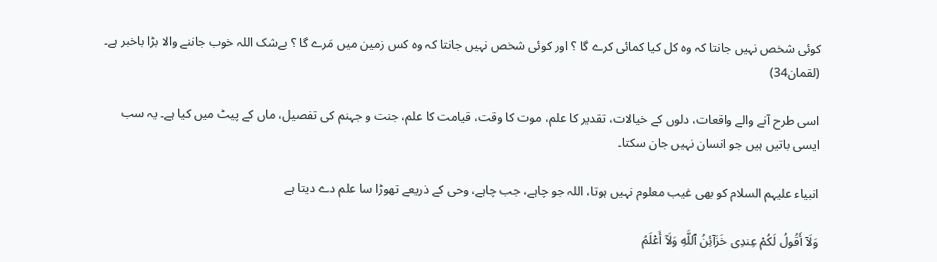کوئی شخص نہیں جانتا کہ وہ کل کیا کمائی کرے گا ؟ اور کوئی شخص نہیں جانتا کہ وہ کس زمین میں مَرے گا ؟ بےشک اللہ خوب جاننے والا بڑا باخبر ہے۔
(لقمان34)

اسی طرح آنے والے واقعات، دلوں کے خیالات، تقدیر کا علم، موت کا وقت، قیامت کا علم، جنت و جہنم کی تفصیل، ماں کے پیٹ میں کیا ہے۔ یہ سب ایسی باتیں ہیں جو انسان نہیں جان سکتا۔

انبیاء علیہم السلام کو بھی غیب معلوم نہیں ہوتا، اللہ جو چاہے، جب چاہے، وحی کے ذریعے تھوڑا سا علم دے دیتا ہے

وَلَآ أَقُولُ لَكُمْ عِندِى خَزَآئِنُ ٱللَّهِ وَلَآ أَعْلَمُ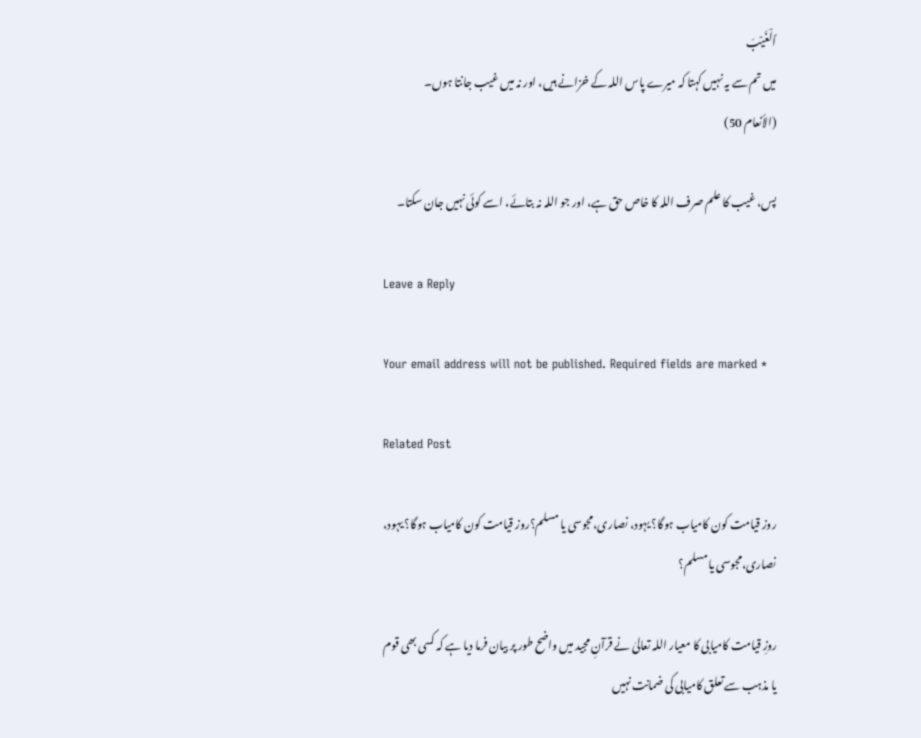ٱلْغَيْبَ
میں تم سے یہ نہیں کہتا کہ میرے پاس اللہ کے خزانے ہیں، اور نہ میں غیب جانتا ہوں۔
(الأنعام 50)

پس، غیب کا علم صرف اللہ کا خاص حق ہے، اور جو اللہ نہ بتائے، اسے کوئی نہیں جان سکتا۔

Leave a Reply

Your email address will not be published. Required fields are marked *

Related Post

روز قیامت کون کامیاب ہوگا؟ یہود، نصاری،مجوسی یا مسلم؟روز قیامت کون کامیاب ہوگا؟ یہود، نصاری،مجوسی یا مسلم؟

روزِ قیامت کامیابی کا معیار اللہ تعالیٰ نے قرآنِ مجید میں واضح طور پر بیان فرما دیا ہے کہ کسی بھی قوم یا مذہب سے تعلق کامیابی کی ضمانت نہیں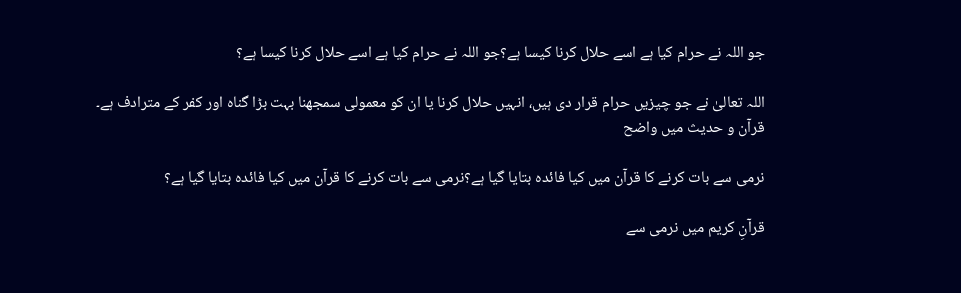جو اللہ نے حرام کیا ہے اسے حلال کرنا کیسا ہے؟جو اللہ نے حرام کیا ہے اسے حلال کرنا کیسا ہے؟

اللہ تعالیٰ نے جو چیزیں حرام قرار دی ہیں، انہیں حلال کرنا یا ان کو معمولی سمجھنا بہت بڑا گناہ اور کفر کے مترادف ہے۔ قرآن و حدیث میں واضح

نرمی سے بات کرنے کا قرآن میں کیا فائدہ بتایا گیا ہے؟نرمی سے بات کرنے کا قرآن میں کیا فائدہ بتایا گیا ہے؟

قرآنِ کریم میں نرمی سے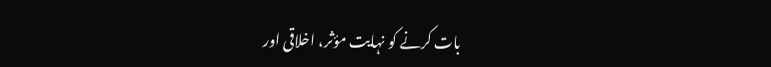بات کرنے کو نہایت مؤثر، اخلاقی اور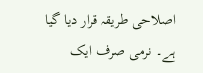اصلاحی طریقہ قرار دیا گیا ہے۔ نرمی صرف ایک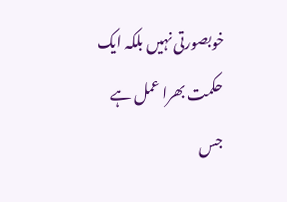خوبصورتی نہیں بلکہ ایک حکمت بھرا عمل ہے جس